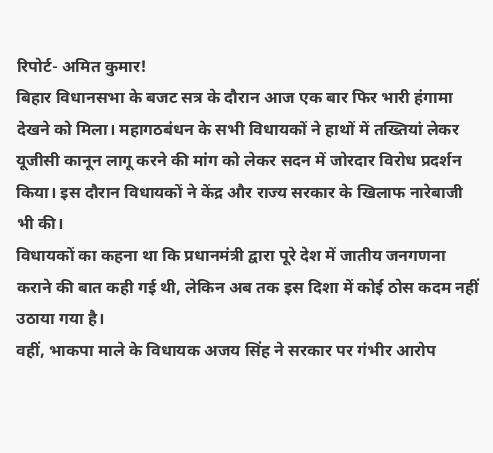रिपोर्ट- अमित कुमार!
बिहार विधानसभा के बजट सत्र के दौरान आज एक बार फिर भारी हंगामा देखने को मिला। महागठबंधन के सभी विधायकों ने हाथों में तख्तियां लेकर यूजीसी कानून लागू करने की मांग को लेकर सदन में जोरदार विरोध प्रदर्शन किया। इस दौरान विधायकों ने केंद्र और राज्य सरकार के खिलाफ नारेबाजी भी की।
विधायकों का कहना था कि प्रधानमंत्री द्वारा पूरे देश में जातीय जनगणना कराने की बात कही गई थी, लेकिन अब तक इस दिशा में कोई ठोस कदम नहीं उठाया गया है।
वहीं, भाकपा माले के विधायक अजय सिंह ने सरकार पर गंभीर आरोप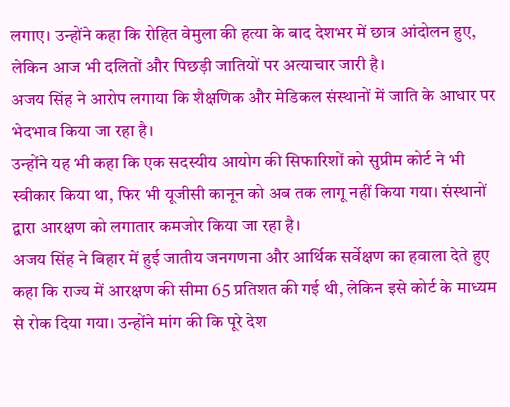लगाए। उन्होंने कहा कि रोहित वेमुला की हत्या के बाद देशभर में छात्र आंदोलन हुए, लेकिन आज भी दलितों और पिछड़ी जातियों पर अत्याचार जारी है।
अजय सिंह ने आरोप लगाया कि शैक्षणिक और मेडिकल संस्थानों में जाति के आधार पर भेदभाव किया जा रहा है।
उन्होंने यह भी कहा कि एक सदस्यीय आयोग की सिफारिशों को सुप्रीम कोर्ट ने भी स्वीकार किया था, फिर भी यूजीसी कानून को अब तक लागू नहीं किया गया। संस्थानों द्वारा आरक्षण को लगातार कमजोर किया जा रहा है।
अजय सिंह ने बिहार में हुई जातीय जनगणना और आर्थिक सर्वेक्षण का हवाला देते हुए कहा कि राज्य में आरक्षण की सीमा 65 प्रतिशत की गई थी, लेकिन इसे कोर्ट के माध्यम से रोक दिया गया। उन्होंने मांग की कि पूरे देश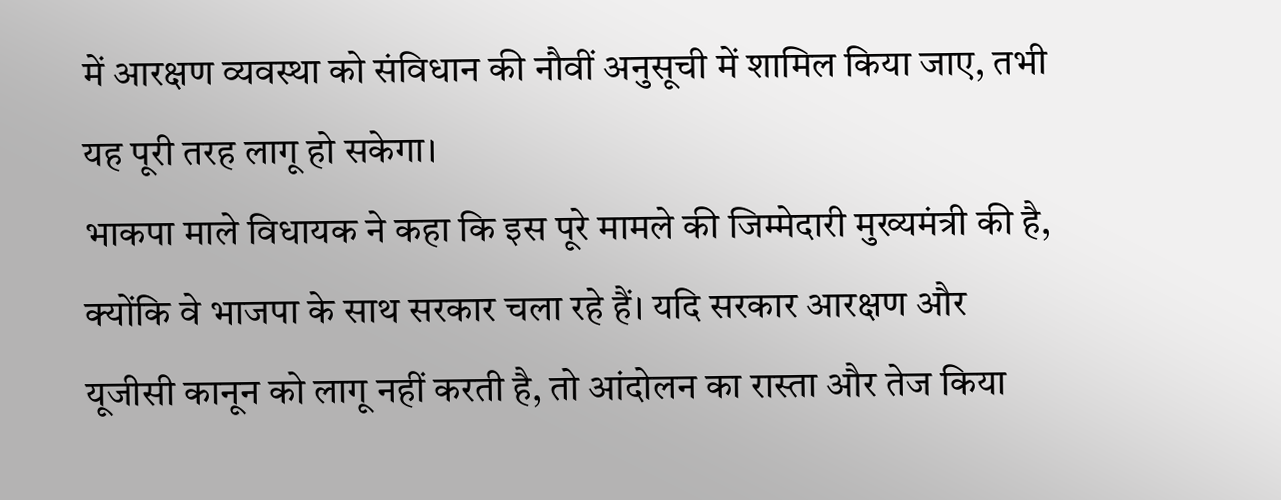में आरक्षण व्यवस्था को संविधान की नौवीं अनुसूची में शामिल किया जाए, तभी यह पूरी तरह लागू हो सकेगा।
भाकपा माले विधायक ने कहा कि इस पूरे मामले की जिम्मेदारी मुख्यमंत्री की है, क्योंकि वे भाजपा के साथ सरकार चला रहे हैं। यदि सरकार आरक्षण और यूजीसी कानून को लागू नहीं करती है, तो आंदोलन का रास्ता और तेज किया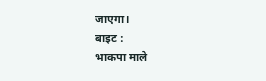जाएगा।
बाइट :
भाकपा माले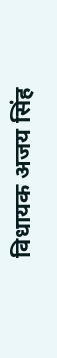विधायक अजय सिंह